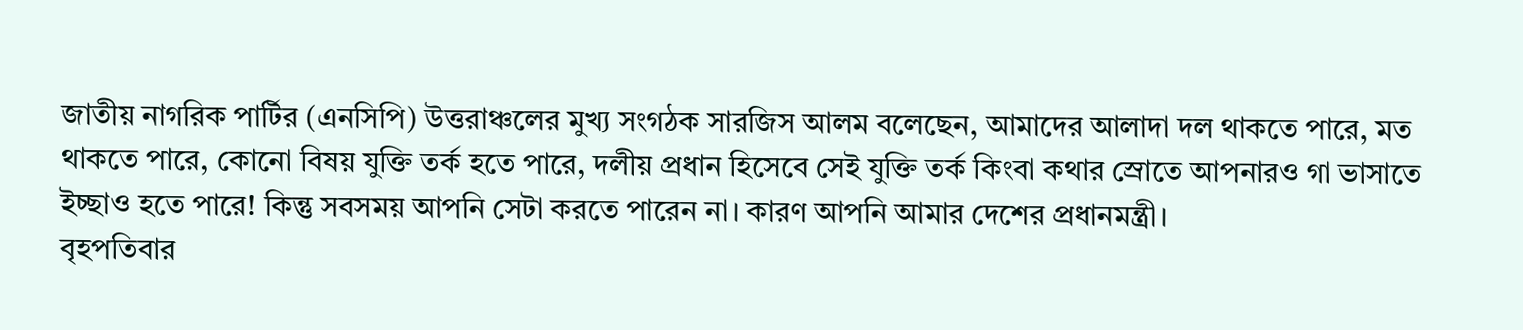জাতীয় নাগরিক পার্টির (এনসিপি) উত্তরাঞ্চলের মুখ্য সংগঠক সারজিস আলম বলেছেন, আমাদের আলাদা দল থাকতে পারে, মত থাকতে পারে, কোনো বিষয় যুক্তি তর্ক হতে পারে, দলীয় প্রধান হিসেবে সেই যুক্তি তর্ক কিংবা কথার স্রোতে আপনারও গা ভাসাতে ইচ্ছাও হতে পারে! কিন্তু সবসময় আপনি সেটা করতে পারেন না। কারণ আপনি আমার দেশের প্রধানমন্ত্রী।
বৃহপতিবার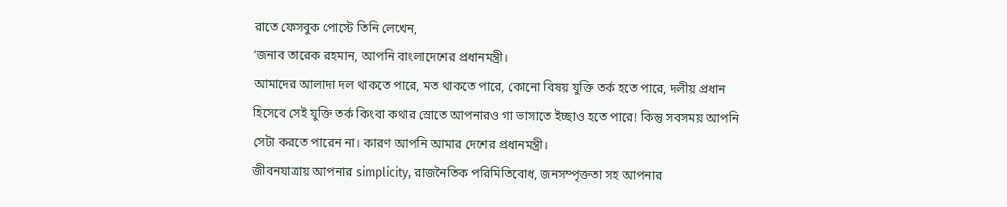রাতে ফেসবুক পোস্টে তিনি লেখেন,
‘জনাব তারেক রহমান, আপনি বাংলাদেশের প্রধানমন্ত্রী।
আমাদের আলাদা দল থাকতে পারে, মত থাকতে পারে, কোনো বিষয় যুক্তি তর্ক হতে পারে, দলীয় প্রধান হিসেবে সেই যুক্তি তর্ক কিংবা কথার স্রোতে আপনারও গা ভাসাতে ইচ্ছাও হতে পারে! কিন্তু সবসময় আপনি সেটা করতে পারেন না। কারণ আপনি আমার দেশের প্রধানমন্ত্রী।
জীবনযাত্রায় আপনার simplicity, রাজনৈতিক পরিমিতিবোধ, জনসম্পৃক্ততা সহ আপনার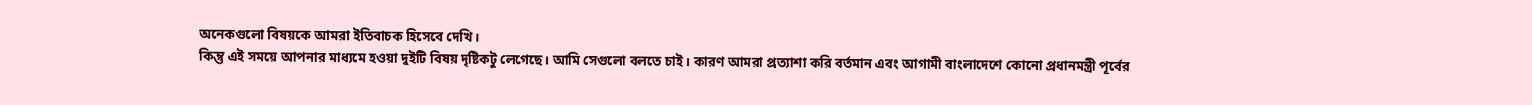অনেকগুলো বিষয়কে আমরা ইতিবাচক হিসেবে দেখি।
কিন্তু এই সময়ে আপনার মাধ্যমে হওয়া দুইটি বিষয় দৃষ্টিকটু লেগেছে। আমি সেগুলো বলতে চাই। কারণ আমরা প্রত্যাশা করি বর্তমান এবং আগামী বাংলাদেশে কোনো প্রধানমন্ত্রী পূর্বের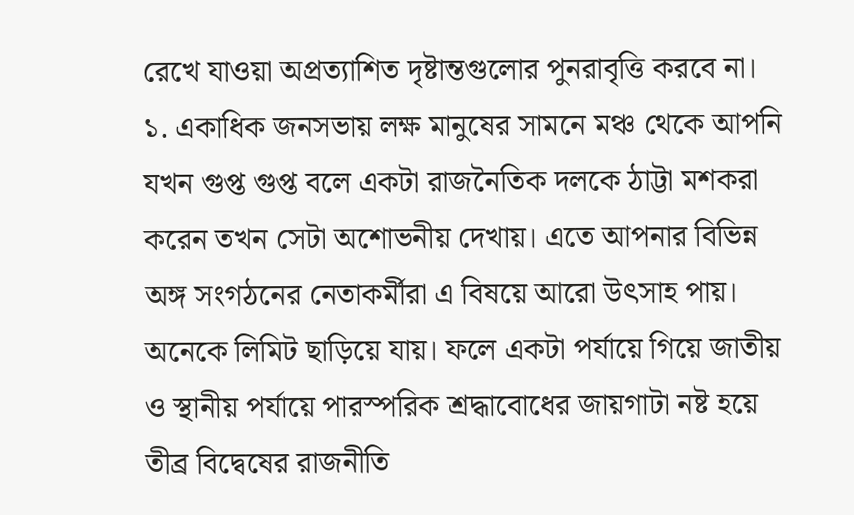রেখে যাওয়া অপ্রত্যাশিত দৃষ্টান্তগুলোর পুনরাবৃত্তি করবে না।
১. একাধিক জনসভায় লক্ষ মানুষের সামনে মঞ্চ থেকে আপনি যখন গুপ্ত গুপ্ত বলে একটা রাজনৈতিক দলকে ঠাট্টা মশকরা করেন তখন সেটা অশোভনীয় দেখায়। এতে আপনার বিভিন্ন অঙ্গ সংগঠনের নেতাকর্মীরা এ বিষয়ে আরো উৎসাহ পায়। অনেকে লিমিট ছাড়িয়ে যায়। ফলে একটা পর্যায়ে গিয়ে জাতীয় ও স্থানীয় পর্যায়ে পারস্পরিক শ্রদ্ধাবোধের জায়গাটা নষ্ট হয়ে তীব্র বিদ্বেষের রাজনীতি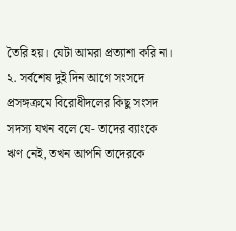তৈরি হয়। যেটা আমরা প্রত্যাশা করি না।
২. সর্বশেষ দুই দিন আগে সংসদে প্রসঙ্গক্রমে বিরোধীদলের কিছু সংসদ সদস্য যখন বলে যে- তাদের ব্যাংকে ঋণ নেই, তখন আপনি তাদেরকে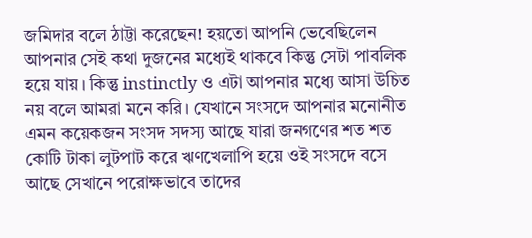জমিদার বলে ঠাট্টা করেছেন! হয়তো আপনি ভেবেছিলেন আপনার সেই কথা দুজনের মধ্যেই থাকবে কিন্তু সেটা পাবলিক হয়ে যায়। কিন্তু instinctly ও এটা আপনার মধ্যে আসা উচিত নয় বলে আমরা মনে করি। যেখানে সংসদে আপনার মনোনীত এমন কয়েকজন সংসদ সদস্য আছে যারা জনগণের শত শত কোটি টাকা লুটপাট করে ঋণখেলাপি হয়ে ওই সংসদে বসে আছে সেখানে পরোক্ষভাবে তাদের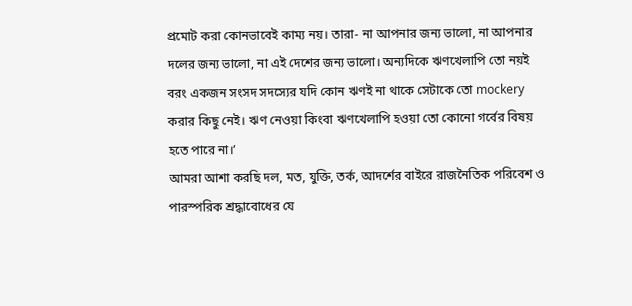প্রমোট করা কোনভাবেই কাম্য নয়। তারা- না আপনার জন্য ভালো, না আপনার দলের জন্য ভালো, না এই দেশের জন্য ভালো। অন্যদিকে ঋণখেলাপি তো নয়ই বরং একজন সংসদ সদস্যের যদি কোন ঋণই না থাকে সেটাকে তো mockery করার কিছু নেই। ঋণ নেওয়া কিংবা ঋণখেলাপি হওয়া তো কোনো গর্বের বিষয় হতে পারে না।’
আমরা আশা করছি দল, মত, যুক্তি, তর্ক, আদর্শের বাইরে রাজনৈতিক পরিবেশ ও পারস্পরিক শ্রদ্ধাবোধের যে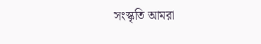সংস্কৃতি আমরা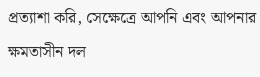প্রত্যাশা করি, সেক্ষেত্রে আপনি এবং আপনার ক্ষমতাসীন দল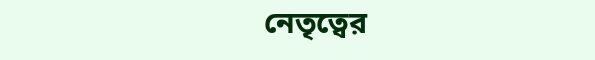নেতৃত্বের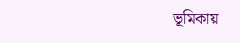ভূমিকায়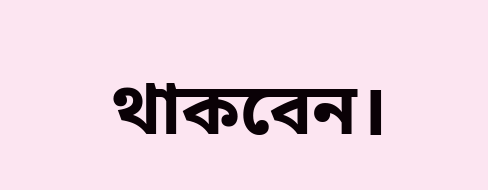থাকবেন।